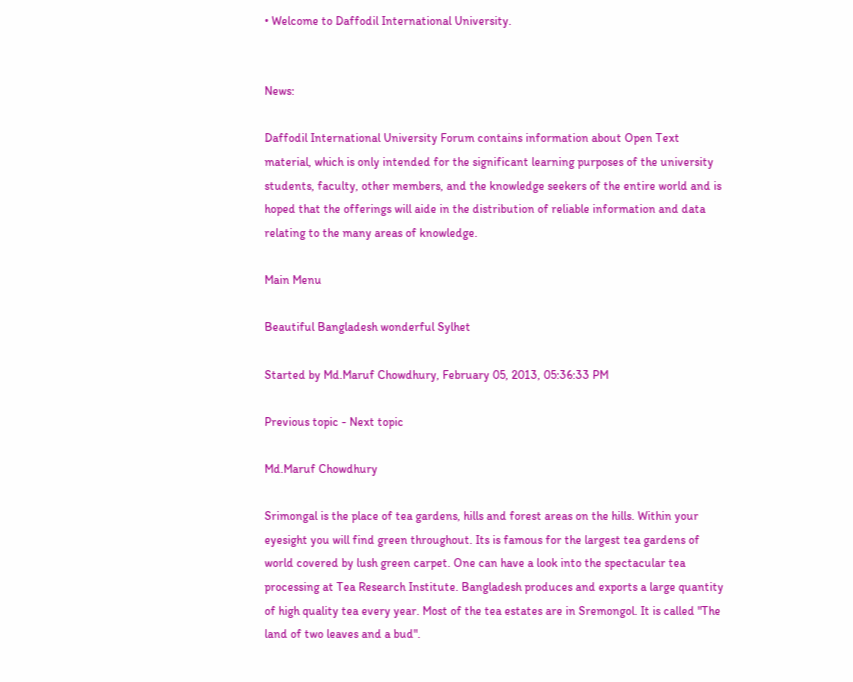• Welcome to Daffodil International University.


News:

Daffodil International University Forum contains information about Open Text material, which is only intended for the significant learning purposes of the university students, faculty, other members, and the knowledge seekers of the entire world and is hoped that the offerings will aide in the distribution of reliable information and data relating to the many areas of knowledge.

Main Menu

Beautiful Bangladesh wonderful Sylhet

Started by Md.Maruf Chowdhury, February 05, 2013, 05:36:33 PM

Previous topic - Next topic

Md.Maruf Chowdhury

Srimongal is the place of tea gardens, hills and forest areas on the hills. Within your eyesight you will find green throughout. Its is famous for the largest tea gardens of world covered by lush green carpet. One can have a look into the spectacular tea processing at Tea Research Institute. Bangladesh produces and exports a large quantity of high quality tea every year. Most of the tea estates are in Sremongol. It is called "The land of two leaves and a bud".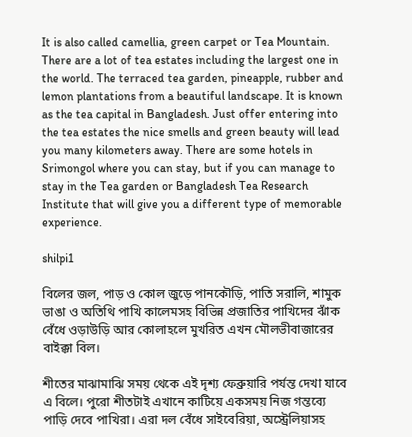It is also called camellia, green carpet or Tea Mountain. There are a lot of tea estates including the largest one in the world. The terraced tea garden, pineapple, rubber and lemon plantations from a beautiful landscape. It is known as the tea capital in Bangladesh. Just offer entering into the tea estates the nice smells and green beauty will lead you many kilometers away. There are some hotels in Srimongol where you can stay, but if you can manage to stay in the Tea garden or Bangladesh Tea Research Institute that will give you a different type of memorable experience.

shilpi1

বিলের জল, পাড় ও কোল জুড়ে পানকৌড়ি, পাতি সরালি, শামুক ভাঙা ও অতিথি পাখি কালেমসহ বিভিন্ন প্রজাতির পাখিদের ঝাঁক বেঁধে ওড়াউড়ি আর কোলাহলে মুখরিত এখন মৌলভীবাজারের বাইক্কা বিল।

শীতের মাঝামাঝি সময় থেকে এই দৃশ্য ফেব্রুয়ারি পর্যন্ত দেখা যাবে এ বিলে। পুরো শীতটাই এখানে কাটিয়ে একসময় নিজ গন্তব্যে পাড়ি দেবে পাখিরা। এরা দল বেঁধে সাইবেরিয়া, অস্ট্রেলিয়াসহ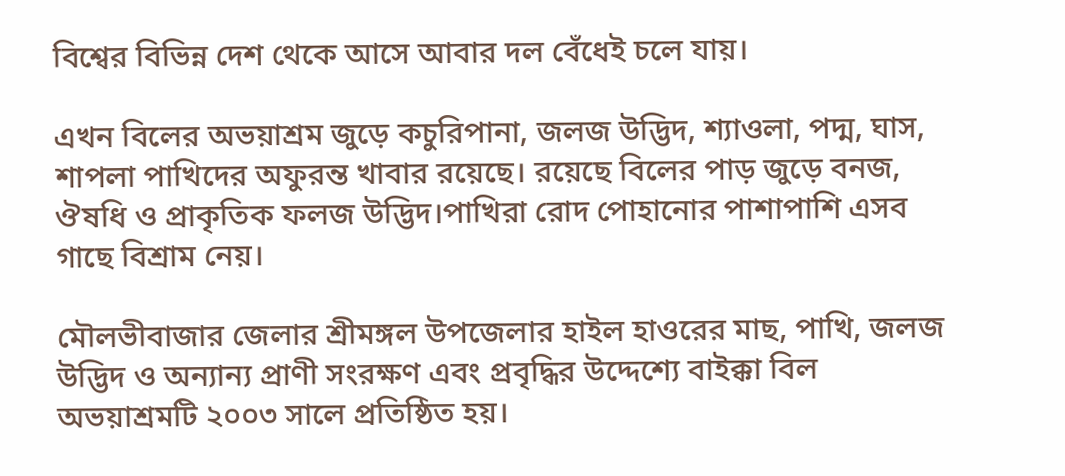বিশ্বের বিভিন্ন দেশ থেকে আসে আবার দল বেঁধেই চলে যায়।

এখন বিলের অভয়াশ্রম জুড়ে কচুরিপানা, জলজ উদ্ভিদ, শ্যাওলা, পদ্ম, ঘাস, শাপলা পাখিদের অফুরন্ত খাবার রয়েছে। রয়েছে বিলের পাড় জুড়ে বনজ, ঔষধি ও প্রাকৃতিক ফলজ উদ্ভিদ।পাখিরা রোদ পোহানোর পাশাপাশি এসব গাছে বিশ্রাম নেয়।

মৌলভীবাজার জেলার শ্রীমঙ্গল উপজেলার হাইল হাওরের মাছ, পাখি, জলজ উদ্ভিদ ও অন্যান্য প্রাণী সংরক্ষণ এবং প্রবৃদ্ধির উদ্দেশ্যে বাইক্কা বিল অভয়াশ্রমটি ২০০৩ সালে প্রতিষ্ঠিত হয়।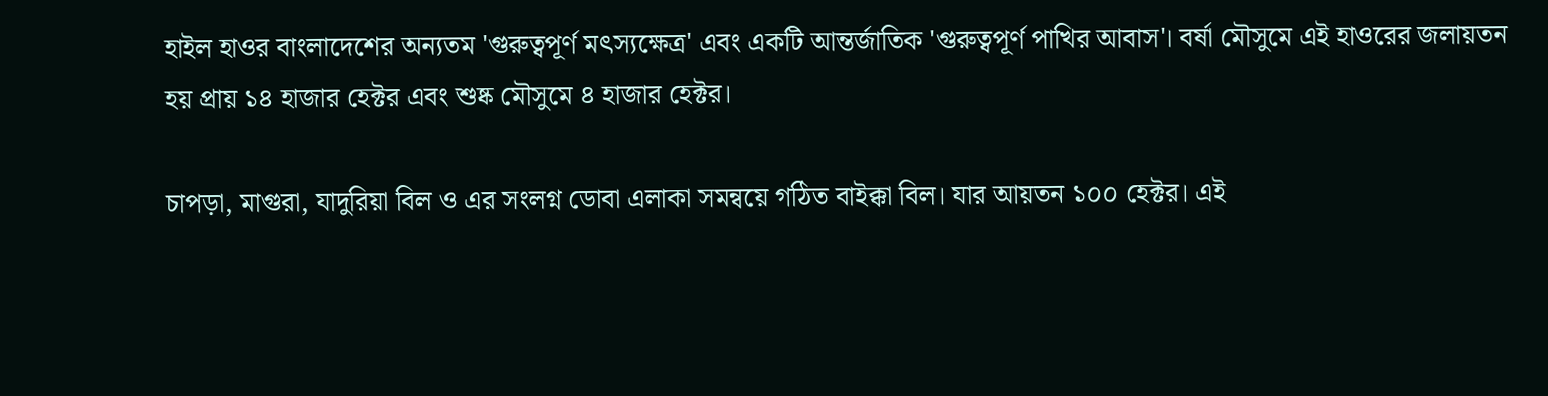হাইল হাওর বাংলাদেশের অন্যতম 'গুরুত্বপূর্ণ মৎস্যক্ষেত্র' এবং একটি আন্তর্জাতিক 'গুরুত্বপূর্ণ পাখির আবাস'। বর্ষা মৌসুমে এই হাওরের জলায়তন হয় প্রায় ১৪ হাজার হেক্টর এবং শুষ্ক মৌসুমে ৪ হাজার হেক্টর।

চাপড়া, মাগুরা, যাদুরিয়া বিল ও এর সংলগ্ন ডোবা এলাকা সমন্বয়ে গঠিত বাইক্কা বিল। যার আয়তন ১০০ হেক্টর। এই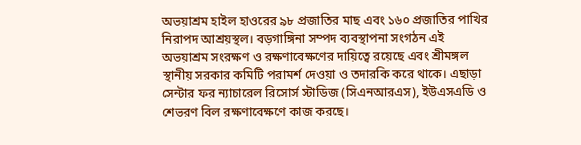অভয়াশ্রম হাইল হাওরের ৯৮ প্রজাতির মাছ এবং ১৬০ প্রজাতির পাখির নিরাপদ আশ্রয়স্থল। বড়গাঙ্গিনা সম্পদ ব্যবস্থাপনা সংগঠন এই অভয়াশ্রম সংরক্ষণ ও রক্ষণাবেক্ষণের দায়িত্বে রয়েছে এবং শ্রীমঙ্গল স্থানীয় সরকার কমিটি পরামর্শ দেওয়া ও তদারকি করে থাকে। এছাড়া সেন্টার ফর ন্যাচারেল রিসোর্স স্টাডিজ (সিএনআরএস), ইউএসএডি ও শেভরণ বিল রক্ষণাবেক্ষণে কাজ করছে।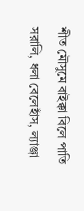শীত মৌসুমে বাইক্কা বিলে পাতি সরালি, ধলা বেলেহাঁস, ল্যাঞ্জা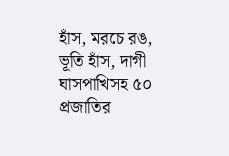হাঁস, মরচে রঙ, ভূতি হাঁস, দাগী ঘাসপাখিসহ ৫০ প্রজাতির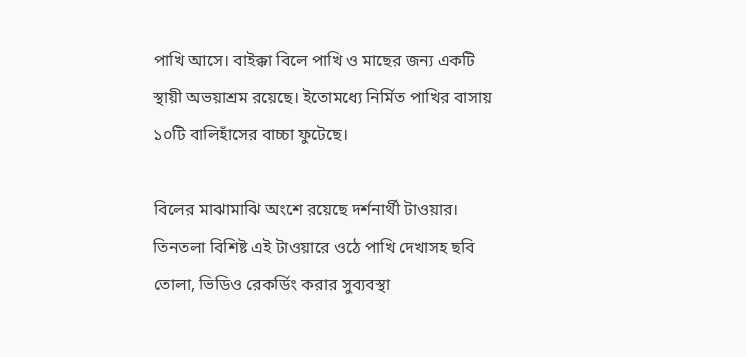পাখি আসে। বাইক্কা বিলে পাখি ও মাছের জন্য একটি স্থায়ী অভয়াশ্রম রয়েছে। ইতোমধ্যে নির্মিত পাখির বাসায় ১০টি বালিহাঁসের বাচ্চা ফুটেছে।

বিলের মাঝামাঝি অংশে রয়েছে দর্শনার্থী টাওয়ার। তিনতলা বিশিষ্ট এই টাওয়ারে ওঠে পাখি দেখাসহ ছবি তোলা, ভিডিও রেকর্ডিং করার সুব্যবস্থা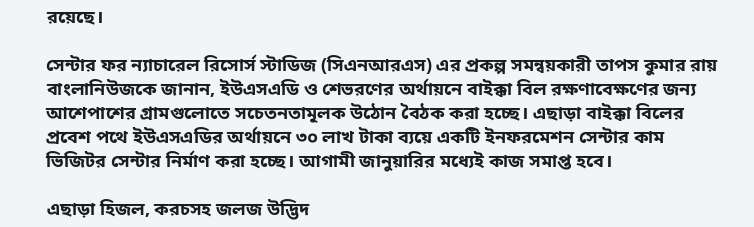রয়েছে।

সেন্টার ফর ন্যাচারেল রিসোর্স স্টাডিজ (সিএনআরএস) এর প্রকল্প সমন্বয়কারী তাপস কুমার রায় বাংলানিউজকে জানান, ইউএসএডি ও শেভরণের অর্থায়নে বাইক্কা বিল রক্ষণাবেক্ষণের জন্য আশেপাশের গ্রামগুলোতে সচেতনতামূলক উঠোন বৈঠক করা হচ্ছে। এছাড়া বাইক্কা বিলের প্রবেশ পথে ইউএসএডির অর্থায়নে ৩০ লাখ টাকা ব্যয়ে একটি ইনফরমেশন সেন্টার কাম ভিজিটর সেন্টার নির্মাণ করা হচ্ছে। আগামী জানুয়ারির মধ্যেই কাজ সমাপ্ত হবে।

এছাড়া হিজল, করচসহ জলজ উদ্ভিদ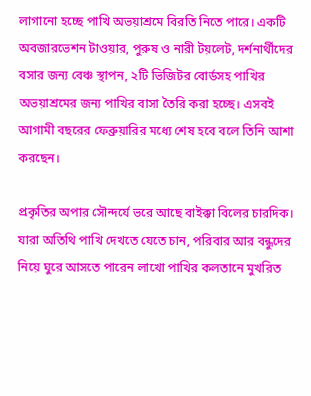লাগানো হচ্ছে পাখি অভয়াশ্রমে বিরতি নিতে পারে। একটি অবজারভেশন টাওয়ার, পুরুষ ও নারী টয়লেট, দর্শনার্থীদের বসার জন্য বেঞ্চ স্থাপন, ২টি ভিজিটর বোর্ডসহ পাখির অভয়াশ্রমের জন্য পাখির বাসা তৈরি করা হচ্ছে। এসবই আগামী বছরের ফেব্রুয়ারির মধ্যে শেষ হবে বলে তিনি আশা করছেন।

প্রকৃতির অপার সৌন্দর্যে ভরে আছে বাইক্কা বিলের চারদিক। যারা অতিথি পাখি দেখতে যেতে চান, পরিবার আর বন্ধুদের নিয়ে ঘুরে আসতে পারেন লাখো পাখির কলতানে মুখরিত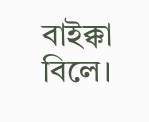বাইক্কা বিলে।